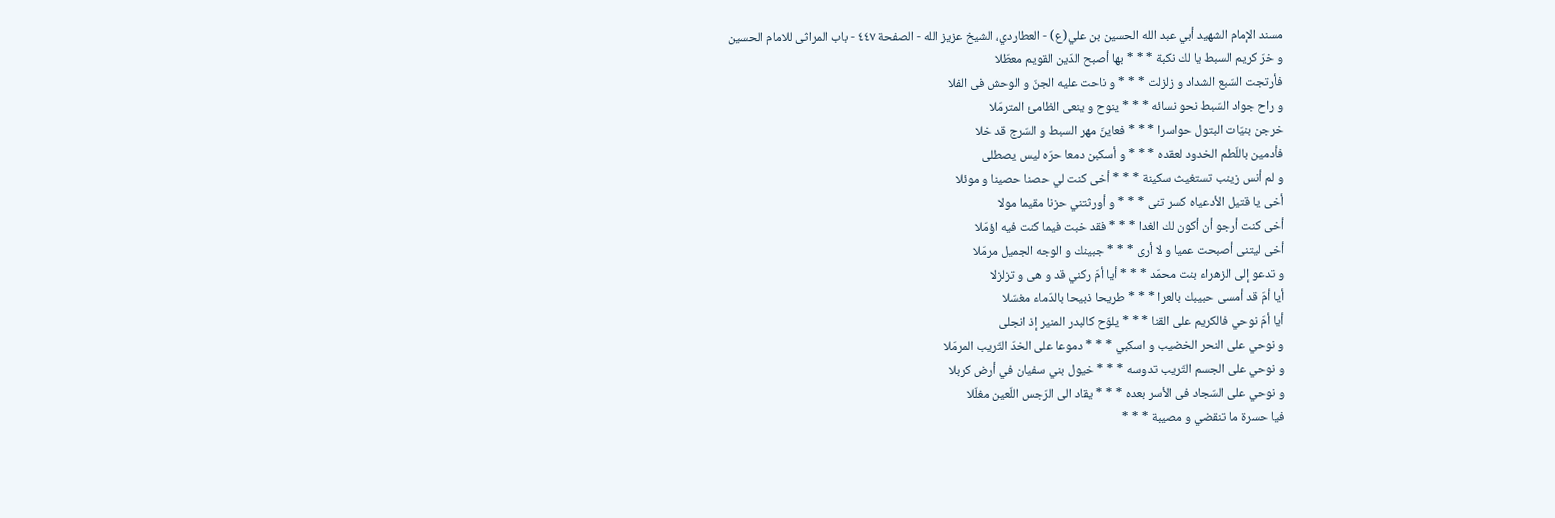مسند الإمام الشهيد أبي عبد الله الحسين بن علي(ع) - العطاردي، الشيخ عزيز الله - الصفحة ٤٤٧ - باب المراثى للامام الحسين
و خرّ كريم السبط يا لك نكبة * * * بها أصبح الدّين القويم معطّلا
فأرتجت السّبع الشداد و زلزلت * * * و ناحت عليه الجنّ و الوحش فى الفلا
و راح جواد السّبط نحو نسائه * * * ينوح و ينعى الظامئ المترمّلا
خرجن بنيّات البتول حواسرا * * * فعاينّ مهر السبط و السّرج قد خلا
فأدمين باللّطم الخدود لعقده * * * و أسكبن دمعا حرّه ليس يصطلى
و لم أنس زينب تستغيث سكينة * * * أخى كنت لي حصنا حصينا و موئلا
أخى يا قتيل الأدعياه كسر تنى * * * و أورثتني حزنا مقيما مولا
أخى كنت أرجو أن أكون لك الغدا * * * فقد خبت فيما كنت فيه اؤمّلا
أخى ليتنى أصبحت عميا و لا أرى * * * جبينك و الوجه الجميل مرمّلا
و تدعو إلى الزهراء بنت محمّد * * * أيا أمّ ركني قد و هى و تزلزلا
أيا أمّ قد أمسى حبيبك بالعرا * * * طريحا ذبيحا بالدّماء مغسّلا
أيا أمّ نوحي فالكريم على القنا * * * يلوّح كالبدر المنير إذ انجلى
و نوحي على النحر الخضيب و اسكبي * * * دموعا على الخدّ التّريب المرمّلا
و نوحي على الجسم التّريب تدوسه * * * خيول بني سفيان في أرض كربلا
و نوحي على السّجاد فى الأسر بعده * * * يقاد الى الرّجس اللّعين مغلّلا
فيا حسرة ما تنقضي و مصيبة * * *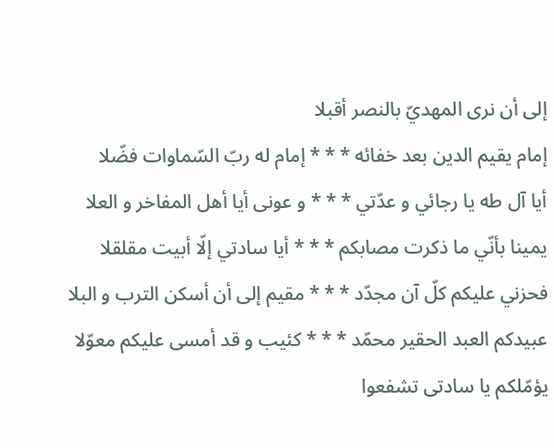إلى أن نرى المهديّ بالنصر أقبلا
إمام يقيم الدين بعد خفائه * * * إمام له ربّ السّماوات فضّلا
أيا آل طه يا رجائي و عدّتي * * * و عونى أيا أهل المفاخر و العلا
يمينا بأنّي ما ذكرت مصابكم * * * أيا سادتي إلّا أبيت مقلقلا
فحزني عليكم كلّ آن مجدّد * * * مقيم إلى أن أسكن الترب و البلا
عبيدكم العبد الحقير محمّد * * * كئيب و قد أمسى عليكم معوّلا
يؤمّلكم يا سادتى تشفعوا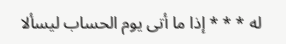له * * * إذا ما أتى يوم الحساب ليسألا